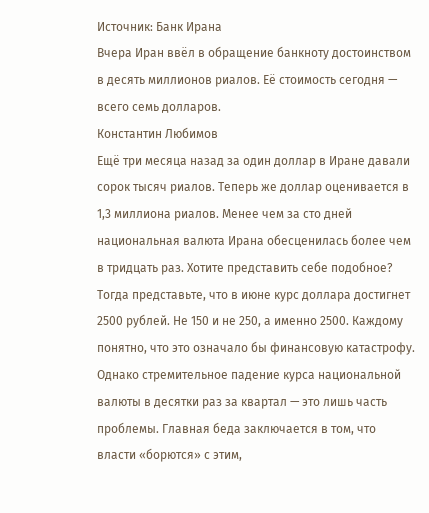Источник: Банк Ирана
Вчера Иран ввёл в обращение банкноту достоинством в десять миллионов риалов. Её стоимость сегодня — всего семь долларов.
Константин Любимов
Ещё три месяца назад за один доллар в Иране давали сорок тысяч риалов. Теперь же доллар оценивается в 1,3 миллиона риалов. Менее чем за сто дней национальная валюта Ирана обесценилась более чем в тридцать раз. Хотите представить себе подобное? Тогда представьте, что в июне курс доллара достигнет 2500 рублей. Не 150 и не 250, а именно 2500. Каждому понятно, что это означало бы финансовую катастрофу.
Однако стремительное падение курса национальной валюты в десятки раз за квартал — это лишь часть проблемы. Главная беда заключается в том, что власти «борются» с этим,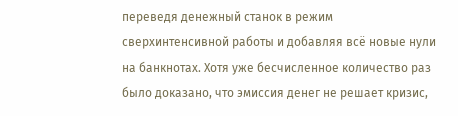переведя денежный станок в режим сверхинтенсивной работы и добавляя всё новые нули на банкнотах. Хотя уже бесчисленное количество раз было доказано, что эмиссия денег не решает кризис,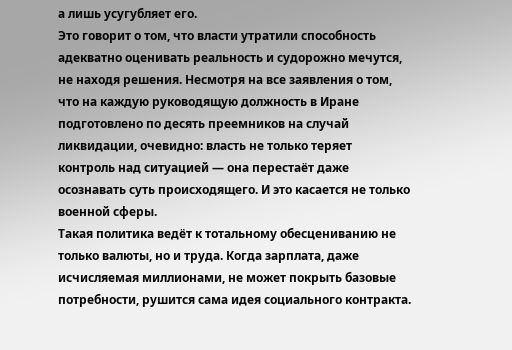а лишь усугубляет его.
Это говорит о том, что власти утратили способность адекватно оценивать реальность и судорожно мечутся, не находя решения. Несмотря на все заявления о том, что на каждую руководящую должность в Иране подготовлено по десять преемников на случай ликвидации, очевидно: власть не только теряет контроль над ситуацией — она перестаёт даже осознавать суть происходящего. И это касается не только военной сферы.
Такая политика ведёт к тотальному обесцениванию не только валюты, но и труда. Когда зарплата, даже исчисляемая миллионами, не может покрыть базовые потребности, рушится сама идея социального контракта.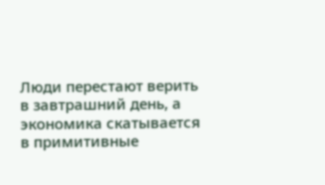Люди перестают верить в завтрашний день, а экономика скатывается в примитивные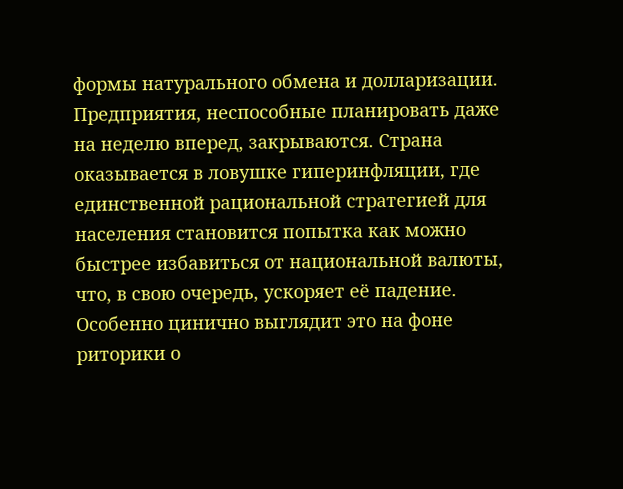формы натурального обмена и долларизации. Предприятия, неспособные планировать даже на неделю вперед, закрываются. Страна оказывается в ловушке гиперинфляции, где единственной рациональной стратегией для населения становится попытка как можно быстрее избавиться от национальной валюты, что, в свою очередь, ускоряет её падение.
Особенно цинично выглядит это на фоне риторики о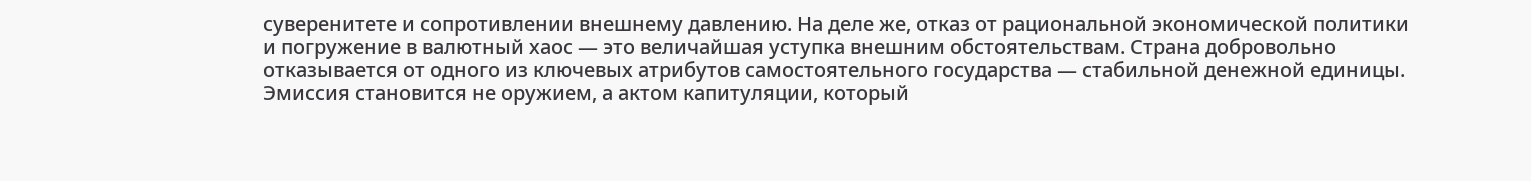суверенитете и сопротивлении внешнему давлению. На деле же, отказ от рациональной экономической политики и погружение в валютный хаос — это величайшая уступка внешним обстоятельствам. Страна добровольно отказывается от одного из ключевых атрибутов самостоятельного государства — стабильной денежной единицы. Эмиссия становится не оружием, а актом капитуляции, который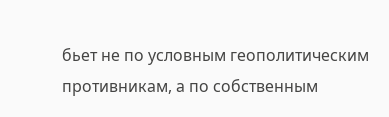бьет не по условным геополитическим противникам, а по собственным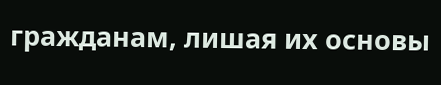гражданам, лишая их основы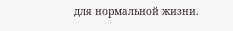для нормальной жизни.